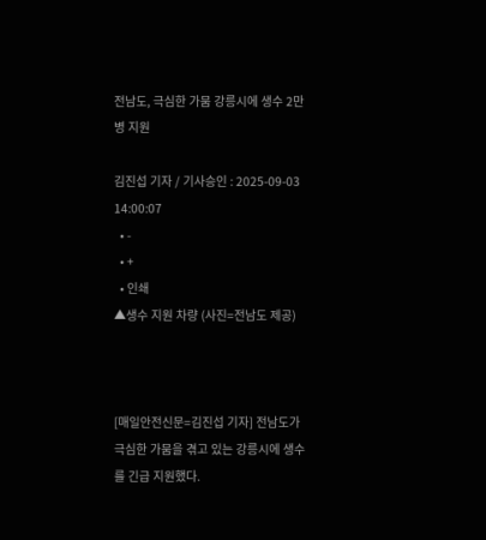전남도, 극심한 가뭄 강릉시에 생수 2만병 지원

김진섭 기자 / 기사승인 : 2025-09-03 14:00:07
  • -
  • +
  • 인쇄
▲생수 지원 차량 (사진=전남도 제공)



[매일안전신문=김진섭 기자] 전남도가 극심한 가뭄을 겪고 있는 강릉시에 생수를 긴급 지원했다.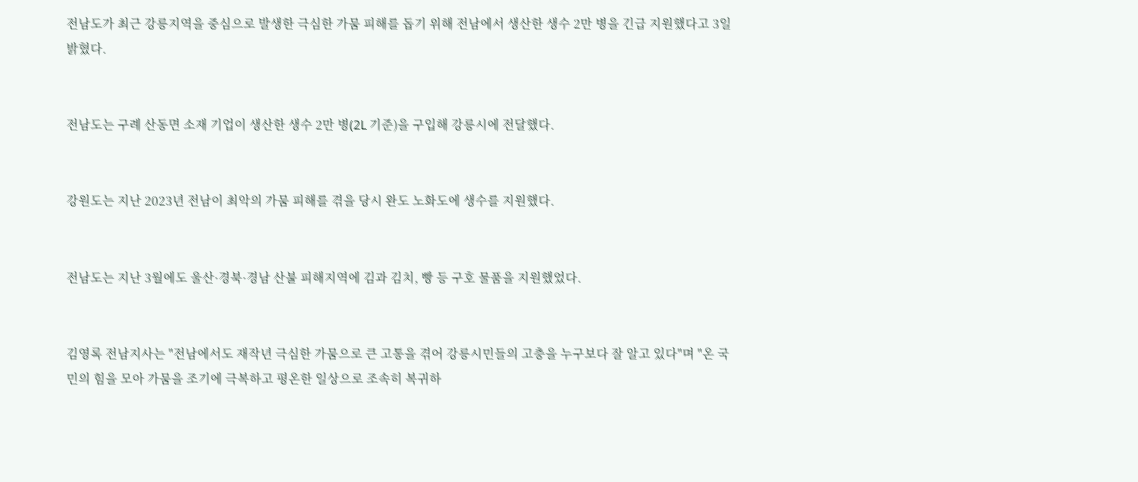전남도가 최근 강릉지역을 중심으로 발생한 극심한 가뭄 피해를 돕기 위해 전남에서 생산한 생수 2만 병을 긴급 지원했다고 3일 밝혔다.


전남도는 구례 산동면 소재 기업이 생산한 생수 2만 병(2L 기준)을 구입해 강릉시에 전달했다.


강원도는 지난 2023년 전남이 최악의 가뭄 피해를 겪을 당시 완도 노화도에 생수를 지원했다.


전남도는 지난 3월에도 울산·경북·경남 산불 피해지역에 김과 김치, 빵 등 구호 물품을 지원했었다.


김영록 전남지사는 "전남에서도 재작년 극심한 가뭄으로 큰 고통을 겪어 강릉시민들의 고충을 누구보다 잘 알고 있다"며 "온 국민의 힘을 모아 가뭄을 조기에 극복하고 평온한 일상으로 조속히 복귀하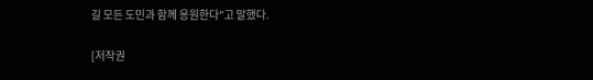길 모든 도민과 함께 응원한다"고 말했다.

[저작권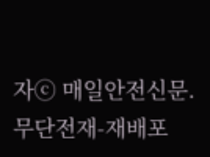자ⓒ 매일안전신문. 무단전재-재배포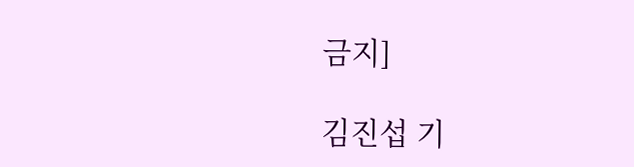금지]

김진섭 기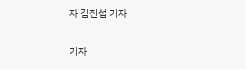자 김진섭 기자

기자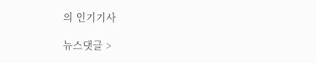의 인기기사

뉴스댓글 >